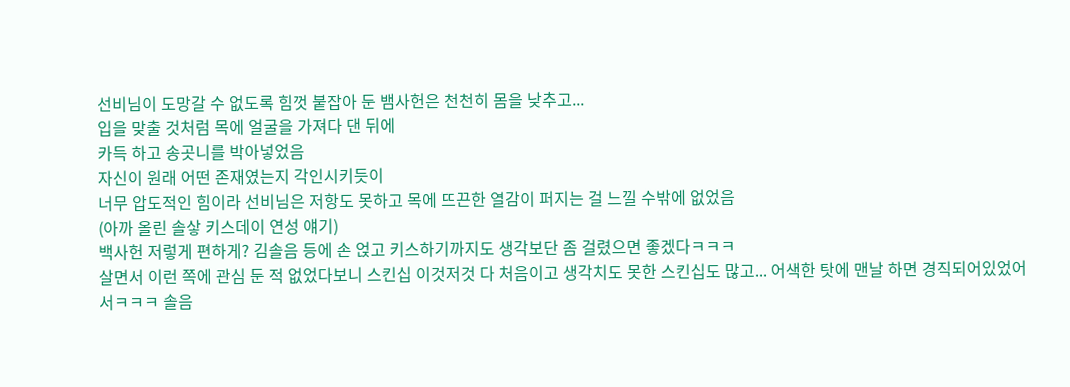선비님이 도망갈 수 없도록 힘껏 붙잡아 둔 뱀사헌은 천천히 몸을 낮추고...
입을 맞출 것처럼 목에 얼굴을 가져다 댄 뒤에
카득 하고 송곳니를 박아넣었음
자신이 원래 어떤 존재였는지 각인시키듯이
너무 압도적인 힘이라 선비님은 저항도 못하고 목에 뜨끈한 열감이 퍼지는 걸 느낄 수밖에 없었음
(아까 올린 솔샇 키스데이 연성 얘기)
백사헌 저렇게 편하게? 김솔음 등에 손 얹고 키스하기까지도 생각보단 좀 걸렸으면 좋겠다ㅋㅋㅋ
살면서 이런 쪽에 관심 둔 적 없었다보니 스킨십 이것저것 다 처음이고 생각치도 못한 스킨십도 많고... 어색한 탓에 맨날 하면 경직되어있었어서ㅋㅋㅋ 솔음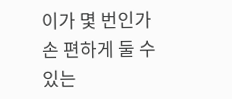이가 몇 번인가 손 편하게 둘 수 있는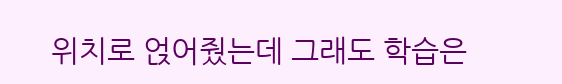위치로 얹어줬는데 그래도 학습은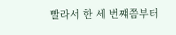빨라서 한 세 번쨰쯤부터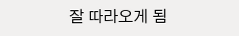잘 따라오게 됨